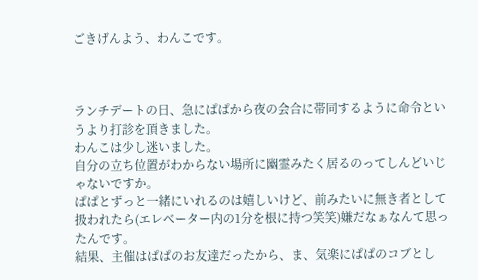ごきげんよう、わんこです。



ランチデートの日、急にぱぱから夜の会合に帯同するように命令というより打診を頂きました。
わんこは少し迷いました。
自分の立ち位置がわからない場所に幽霊みたく居るのってしんどいじゃないですか。
ぱぱとずっと一緒にいれるのは嬉しいけど、前みたいに無き者として扱われたら(エレベーター内の1分を根に持つ笑笑)嫌だなぁなんて思ったんです。
結果、主催はぱぱのお友達だったから、ま、気楽にぱぱのコブとし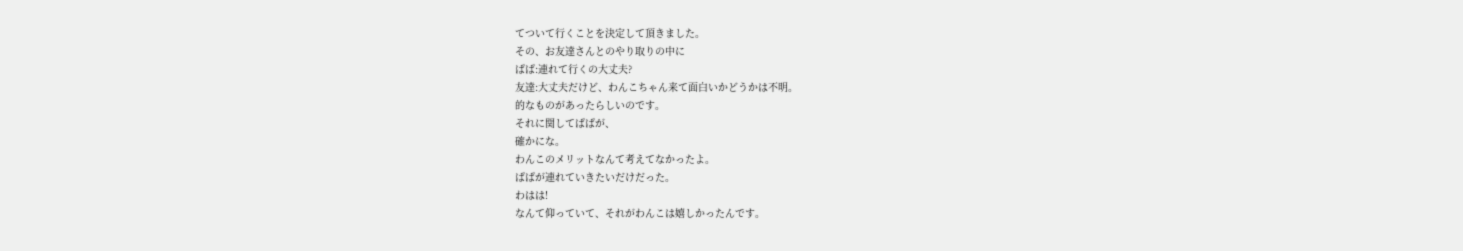てついて行くことを決定して頂きました。
その、お友達さんとのやり取りの中に
ぱぱ:連れて行くの大丈夫?
友達:大丈夫だけど、わんこちゃん来て面白いかどうかは不明。
的なものがあったらしいのです。
それに関してぱぱが、
確かにな。
わんこのメリットなんて考えてなかったよ。
ぱぱが連れていきたいだけだった。
わはは!
なんて仰っていて、それがわんこは嬉しかったんです。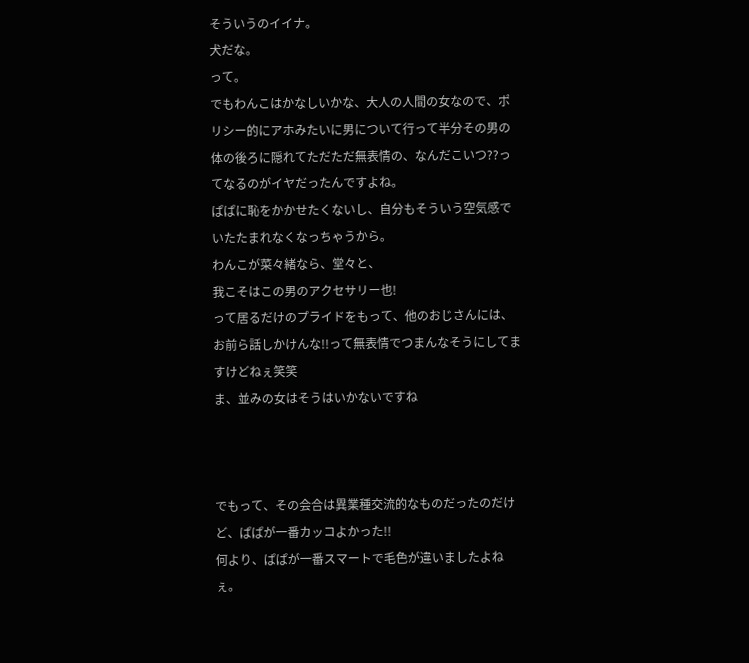そういうのイイナ。
犬だな。
って。
でもわんこはかなしいかな、大人の人間の女なので、ポリシー的にアホみたいに男について行って半分その男の体の後ろに隠れてただただ無表情の、なんだこいつ??ってなるのがイヤだったんですよね。
ぱぱに恥をかかせたくないし、自分もそういう空気感でいたたまれなくなっちゃうから。
わんこが菜々緒なら、堂々と、
我こそはこの男のアクセサリー也!
って居るだけのプライドをもって、他のおじさんには、お前ら話しかけんな!!って無表情でつまんなそうにしてますけどねぇ笑笑
ま、並みの女はそうはいかないですね



でもって、その会合は異業種交流的なものだったのだけど、ぱぱが一番カッコよかった!!
何より、ぱぱが一番スマートで毛色が違いましたよねぇ。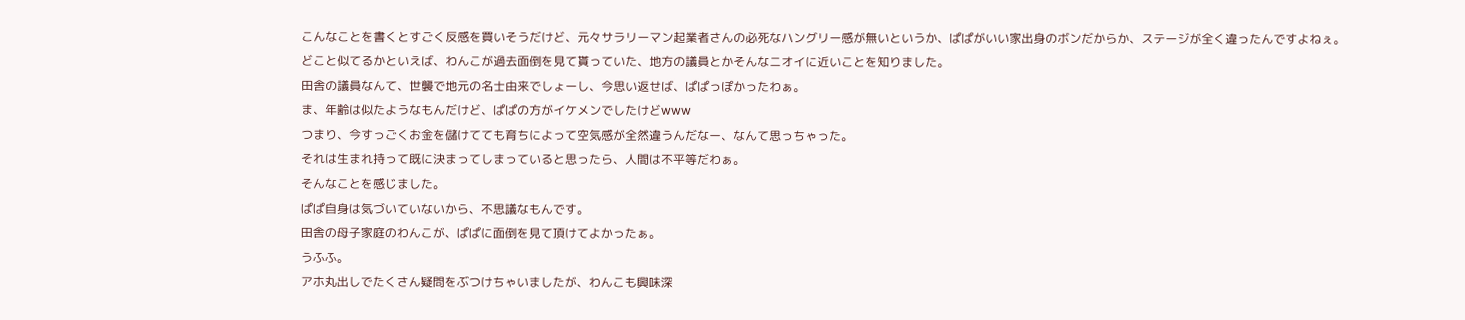こんなことを書くとすごく反感を買いそうだけど、元々サラリーマン起業者さんの必死なハングリー感が無いというか、ぱぱがいい家出身のボンだからか、ステージが全く違ったんですよねぇ。
どこと似てるかといえば、わんこが過去面倒を見て貰っていた、地方の議員とかそんなニオイに近いことを知りました。
田舎の議員なんて、世襲で地元の名士由来でしょーし、今思い返せば、ぱぱっぽかったわぁ。
ま、年齢は似たようなもんだけど、ぱぱの方がイケメンでしたけどwww
つまり、今すっごくお金を儲けてても育ちによって空気感が全然違うんだなー、なんて思っちゃった。
それは生まれ持って既に決まってしまっていると思ったら、人間は不平等だわぁ。
そんなことを感じました。
ぱぱ自身は気づいていないから、不思議なもんです。
田舎の母子家庭のわんこが、ぱぱに面倒を見て頂けてよかったぁ。
うふふ。
アホ丸出しでたくさん疑問をぶつけちゃいましたが、わんこも興味深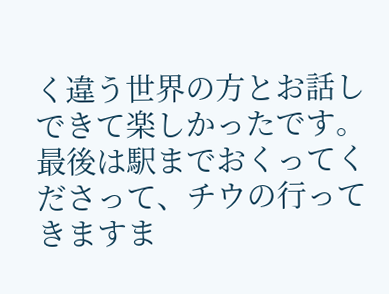く違う世界の方とお話しできて楽しかったです。
最後は駅までおくってくださって、チウの行ってきますま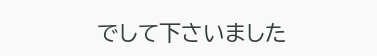でして下さいました